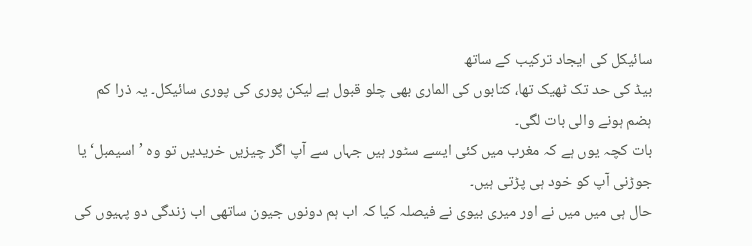سائیکل کی ایجاد ترکیب کے ساتھ
بیڈ کی حد تک ٹھیک تھا، کتابوں کی الماری بھی چلو قبول ہے لیکن پوری کی پوری سائیکل۔ یہ ذرا کم ہضم ہونے والی بات لگی۔
بات کچہ یوں ہے کہ مغرب میں کئی ایسے سٹور ہیں جہاں سے آپ اگر چیزیں خریدیں تو وہ ’اسیمبل‘ یا جوڑنی آپ کو خود ہی پڑتی ہیں۔
حال ہی میں میں نے اور میری بیوی نے فیصلہ کیا کہ اب ہم دونوں جیون ساتھی اب زندگی دو پہیوں کی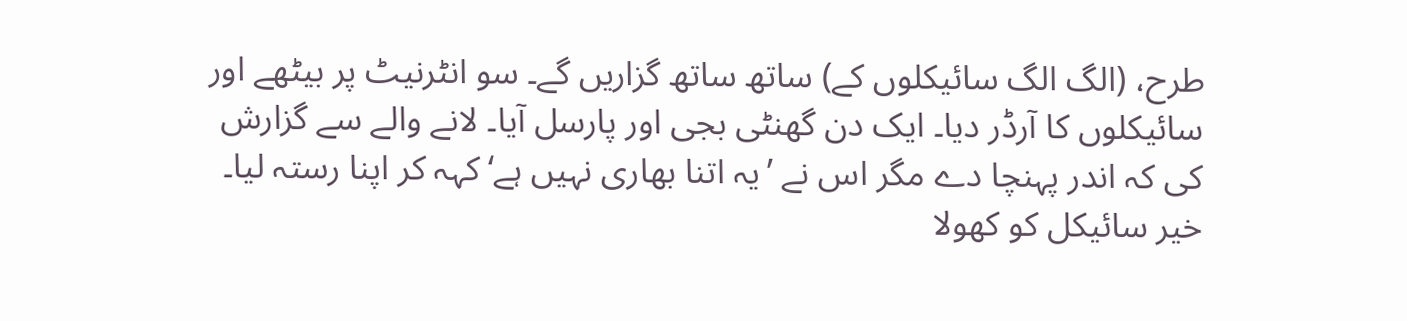طرح، (الگ الگ سائیکلوں کے) ساتھ ساتھ گزاریں گے۔ سو انٹرنیٹ پر بیٹھے اور سائیکلوں کا آرڈر دیا۔ ایک دن گھنٹی بجی اور پارسل آیا۔ لانے والے سے گزارش کی کہ اندر پہنچا دے مگر اس نے ’یہ اتنا بھاری نہیں ہے‘ کہہ کر اپنا رستہ لیا۔
خیر سائیکل کو کھولا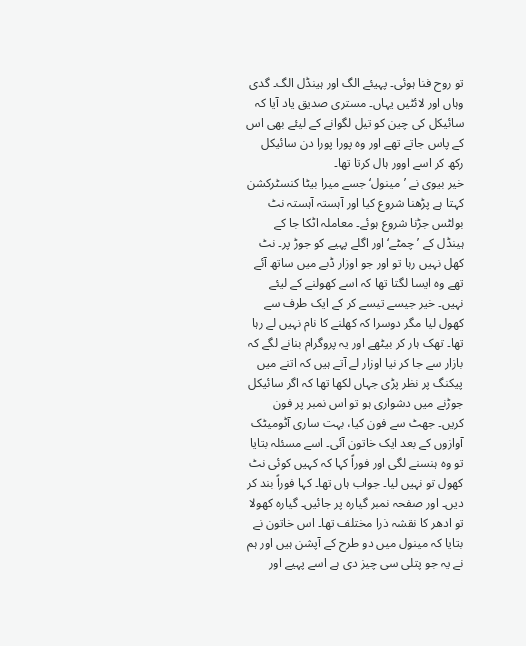تو روح فنا ہوئی۔ پہیئے الگ اور ہینڈل الگ۔ گدی وہاں اور لائٹیں یہاں۔ مستری صدیق یاد آیا کہ سائیکل کی چین کو تیل لگوانے کے لیئے بھی اس کے پاس جاتے تھے اور وہ پورا پورا دن سائیکل رکھ کر اسے اوور ہال کرتا تھا۔
خیر بیوی نے ’مینول‘ جسے میرا بیٹا کنسٹرکشن کہتا ہے پڑھنا شروع کیا اور آہستہ آہستہ نٹ بولٹس جڑنا شروع ہوئے۔ معاملہ اٹکا جا کے ہینڈل کے ’چمٹے‘ اور اگلے پہیے کو جوڑ پر۔ نٹ کھل نہیں رہا تو اور جو اوزار ڈبے میں ساتھ آئے تھے وہ ایسا لگتا تھا کہ اسے کھولنے کے لیئے نہیں۔ خیر جیسے تیسے کر کے ایک طرف سے کھول لیا مگر دوسرا کہ کھلنے کا نام نہیں لے رہا تھا۔ تھک ہار کر بیٹھے اور یہ پروگرام بنانے لگے کہ بازار سے جا کر نیا اوزار لے آتے ہیں کہ اتنے میں پیکنگ پر نظر پڑی جہاں لکھا تھا کہ اگر سائیکل جوڑنے میں دشواری ہو تو اس نمبر پر فون کریں۔ جھٹ سے فون کیا، بہت ساری آٹومیٹک آوازوں کے بعد ایک خاتون آئی۔ اسے مسئلہ بتایا تو وہ ہنسنے لگی اور فوراً کہا کہ کہیں کوئی نٹ کھول تو نہیں لیا۔ جواب ہاں تھا۔ کہا فوراً بند کر دیں۔ اور صفحہ نمبر گیارہ پر جائیں۔ گیارہ کھولا تو ادھر کا نقشہ ذرا مختلف تھا۔ اس خاتون نے بتایا کہ مینول میں دو طرح کے آپشن ہیں اور ہم نے یہ جو پتلی سی چیز دی ہے اسے پہیے اور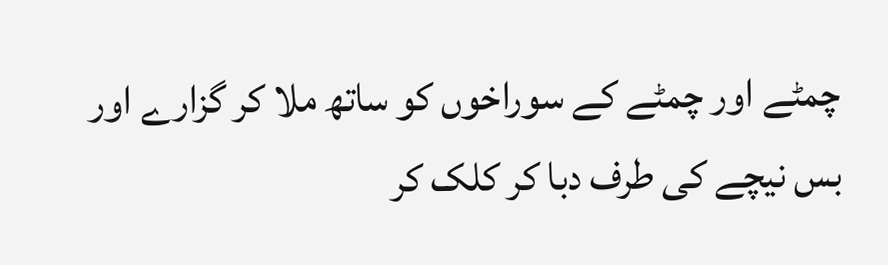چمٹے اور چمٹے کے سوراخوں کو ساتھ ملا کر گزارے اور بس نیچے کی طرف دبا کر کلک کر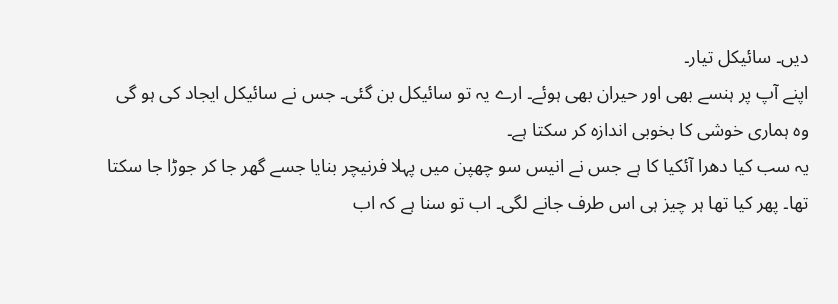دیں۔ سائیکل تیار۔
اپنے آپ پر ہنسے بھی اور حیران بھی ہوئے۔ ارے یہ تو سائیکل بن گئی۔ جس نے سائیکل ایجاد کی ہو گی وہ ہماری خوشی کا بخوبی اندازہ کر سکتا ہے۔
یہ سب کیا دھرا آئکیا کا ہے جس نے انیس سو چھپن میں پہلا فرنیچر بنایا جسے گھر جا کر جوڑا جا سکتا تھا۔ پھر کیا تھا ہر چیز ہی اس طرف جانے لگی۔ اب تو سنا ہے کہ اب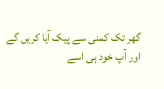گھر تک کمنی سے پیک آیا کریں گے اور آپ خود ہی اسے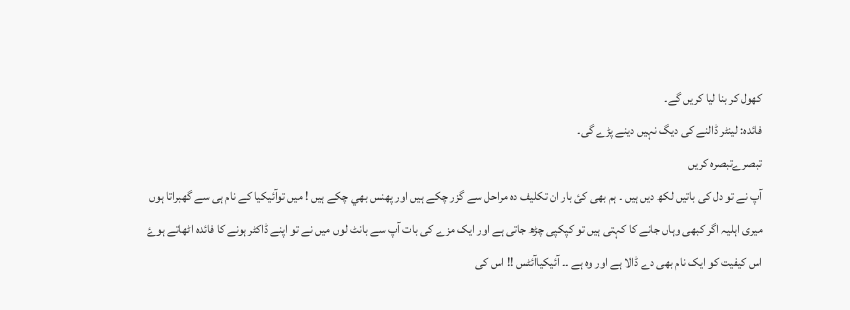کھول کر بنا لیا کریں گے۔
فائدہ: لینٹر ڈالنے کی دیگ نہیں دینے پڑے گی۔
تبصرےتبصرہ کریں
آپ نے تو دل کی باتيں لکھ ديں ہيں ۔ ہم بھی کئ بار ان تکليف دہ مراحل سے گزر چکے ہيں اور پھنس بھي چکے ہيں ! ميں توآئيکيا کے نام ہی سے گھبراتا ہوں ميری اہليہ اگر کبھی وہاں جانے کا کہتی ہيں تو کپکپی چڑھ جاتی ہے اور ايک مزے کی بات آپ سے بانٹ لوں ميں نے تو اپنے ڈاکٹر ہونے کا فائدہ اٹھاتے ہوۓ اس کيفيت کو ايک نام بھی دے ڈالا ہے اور وہ ہے ۔۔ آئيکياآئٹس !! اس کی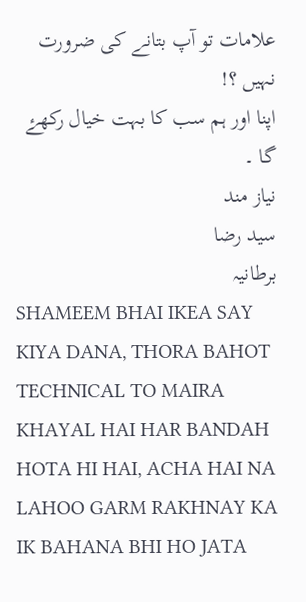علامات تو آپ بتانے کی ضرورت نہيں ؟!
اپنا اور ہم سب کا بہت خيال رکھۓ گا ۔
نياز مند
سيد رضا
برطانيہ
SHAMEEM BHAI IKEA SAY KIYA DANA, THORA BAHOT TECHNICAL TO MAIRA KHAYAL HAI HAR BANDAH HOTA HI HAI, ACHA HAI NA LAHOO GARM RAKHNAY KA IK BAHANA BHI HO JATA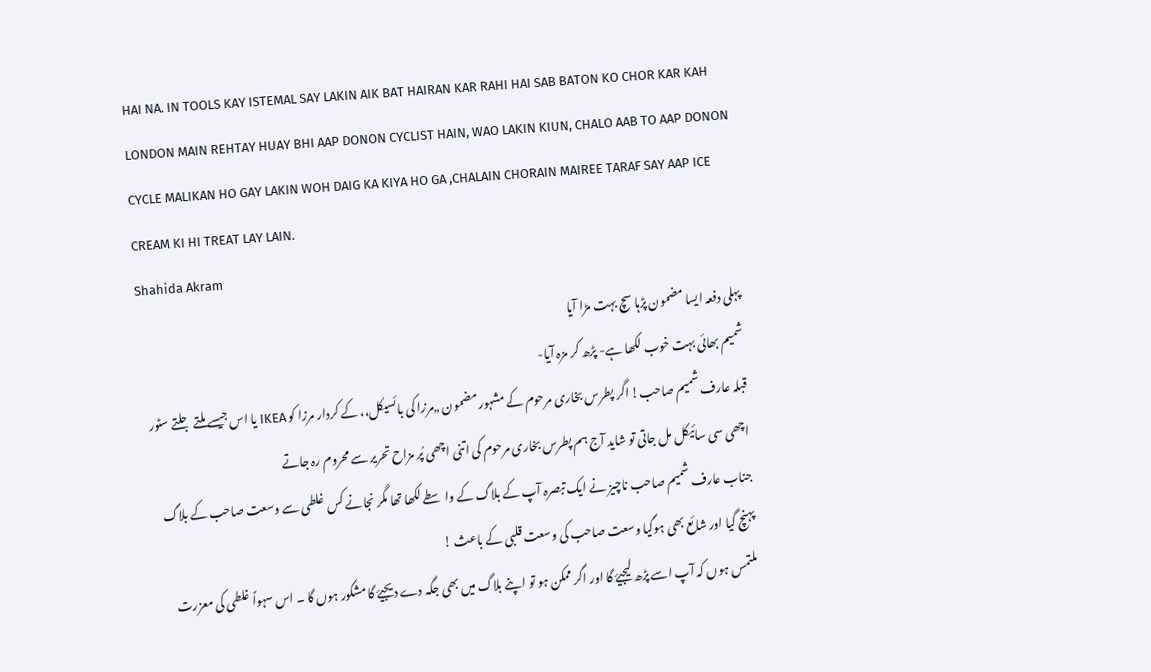HAI NA. IN TOOLS KAY ISTEMAL SAY LAKIN AIK BAT HAIRAN KAR RAHI HAI SAB BATON KO CHOR KAR KAH LONDON MAIN REHTAY HUAY BHI AAP DONON CYCLIST HAIN, WAO LAKIN KIUN, CHALO AAB TO AAP DONON CYCLE MALIKAN HO GAY LAKIN WOH DAIG KA KIYA HO GA ,CHALAIN CHORAIN MAIREE TARAF SAY AAP ICE CREAM KI HI TREAT LAY LAIN.
Shahida Akram
پہلی دفعہ ايسا مضمون پڑہا سچ بہت مڑا آيا
شميم بھائی بہت خوب لکھا ہے- پڑھ کر مزہ آيا-
قبلہ عارف شميم صاحب! اگر پطرس بخاری مرحوم کے مشہور مضمون „مرزا کی بائسيکل،، کے کردار مرزا کو IKEA يا اس جيسے ملتے جلتے سٹور اچھی سی سائيکل مل جاتی تو شايد آج ہم پطرس بخاری مرحوم کی اتنی اچھی پُر مزاح تحرير سے محروم رہ جاتے
جناب عارف شميم صاحب ناچيز نے ايک تبصرہ آپ کے بلاگ کے واسطے لکھا تھا مگر نجانے کس غلطی سے وسعت صاحب کے بلاگ پہنچ گيا اور شائع بھی ہوگيا وسعت صاحب کی وسعت قلبی کے باعث !
ملتمس ہوں کہ آپ اسے پڑھ ليجيۓ گا اور اگر ممکن ہو تو اپنے بلاگ ميں بھی جگہ دے ديجيۓ گا مشکور ہوں گا ۔ اس سہواً غلطی کی معزرت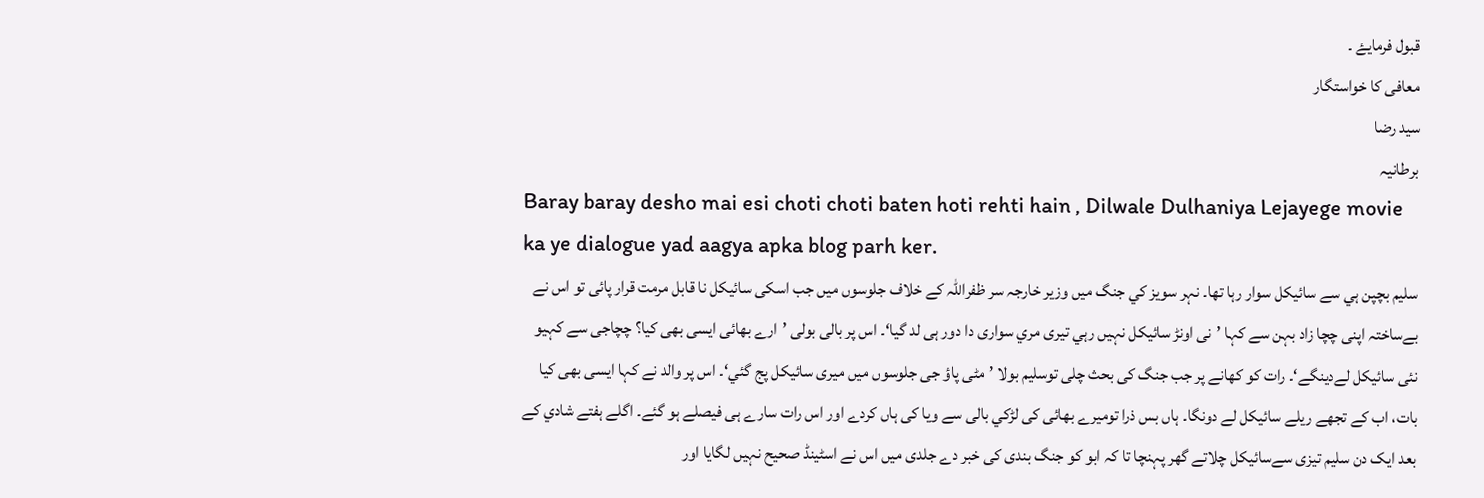قبول فرمايۓ ۔
معافی کا خواستگار
سيد رضا
برطانيہ
Baray baray desho mai esi choti choti baten hoti rehti hain , Dilwale Dulhaniya Lejayege movie ka ye dialogue yad aagya apka blog parh ker.
سليم بچپن ہي سے سائيکل سوار رہا تھا۔ نہر سويز کي جنگ ميں وزير خارجہ سر ظفراللہ کے خلاف جلوسوں ميں جب اسکی سائيکل نا قابل مرمت قرار پائی تو اس نے بےساختہ اپنی چچا زاد بہن سے کہا ’نی اونڑ سائيکل نہيں رہي تيری مري سواری دا دور ہی لد گيا‘۔ اس پر بالی بولی ’ارے بھائی ايسی بھی کيا؟ چچاجی سے کہيو نئی سائيکل لےدينگے‘۔ رات کو کھانے پر جب جنگ کی بحث چلی توسليم بولا ’مٹی پاؤ جی جلوسوں ميں ميری سائيکل پج گئي‘۔ اس پر والد نے کہا ايسی بھی کيا بات، اب کے تجھے ريلے سائيکل لے دونگا۔ ہاں بس ذرا توميرے بھائی کی لڑکي بالی سے ويا کی ہاں کردے اور اس رات سارے ہی فيصلے ہو گئے۔ اگلے ہفتے شادي کے بعد ايک دن سليم تيزی سےسائيکل چلاتے گھر پہنچا تا کہ ابو کو جنگ بندی کی خبر دے جلدی ميں اس نے اسٹينڈ صحیح نہيں لگايا اور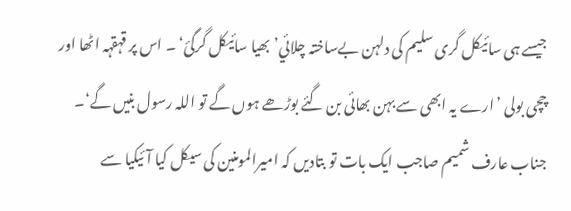جيسے ہی سائيکل گری سليم کی دلہن بےساختہ چلائي’بھيا سائيکل گرگئ‘ ۔ اس پر قہقہہ اٹھا اور چچی بولی ’ارے يہ ابھی سے بہن بھائی بن گئے بوڑھے ہوں گے تو اللہ رسول بنيں گے‘۔
جناب عارف شميم صاجب ايک بات تو بتاديں کہ اميرالمومنين کی سيکل کيا آئيکيا سے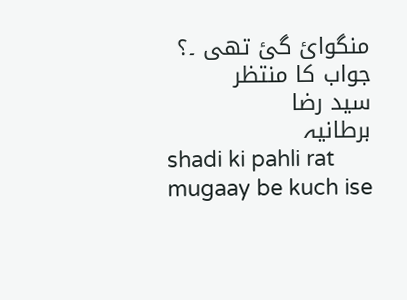منگوائ گئ تھی ۔؟
جواب کا منتظر
سيد رضا
برطانيہ
shadi ki pahli rat mugaay be kuch ise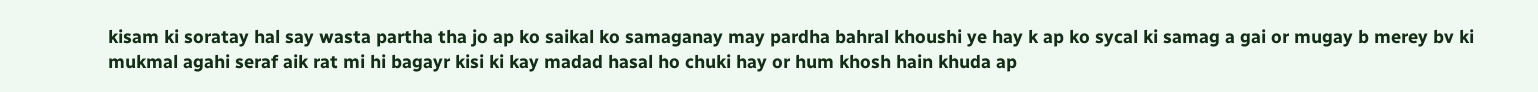kisam ki soratay hal say wasta partha tha jo ap ko saikal ko samaganay may pardha bahral khoushi ye hay k ap ko sycal ki samag a gai or mugay b merey bv ki mukmal agahi seraf aik rat mi hi bagayr kisi ki kay madad hasal ho chuki hay or hum khosh hain khuda ap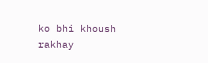ko bhi khoush rakhay